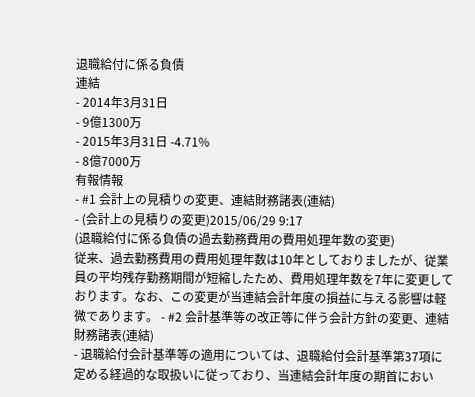退職給付に係る負債
連結
- 2014年3月31日
- 9億1300万
- 2015年3月31日 -4.71%
- 8億7000万
有報情報
- #1 会計上の見積りの変更、連結財務諸表(連結)
- (会計上の見積りの変更)2015/06/29 9:17
(退職給付に係る負債の過去勤務費用の費用処理年数の変更)
従来、過去勤務費用の費用処理年数は10年としておりましたが、従業員の平均残存勤務期間が短縮したため、費用処理年数を7年に変更しております。なお、この変更が当連結会計年度の損益に与える影響は軽微であります。 - #2 会計基準等の改正等に伴う会計方針の変更、連結財務諸表(連結)
- 退職給付会計基準等の適用については、退職給付会計基準第37項に定める経過的な取扱いに従っており、当連結会計年度の期首におい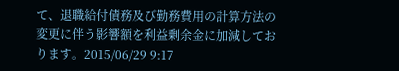て、退職給付債務及び勤務費用の計算方法の変更に伴う影響額を利益剰余金に加減しております。2015/06/29 9:17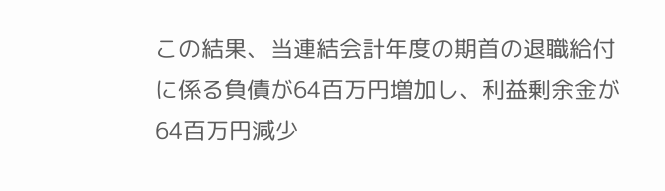この結果、当連結会計年度の期首の退職給付に係る負債が64百万円増加し、利益剰余金が64百万円減少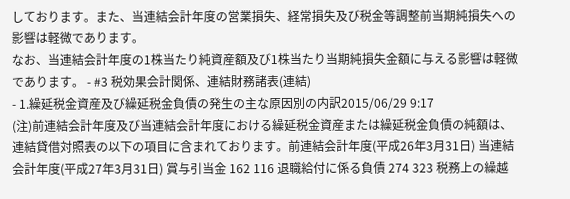しております。また、当連結会計年度の営業損失、経常損失及び税金等調整前当期純損失への影響は軽微であります。
なお、当連結会計年度の1株当たり純資産額及び1株当たり当期純損失金額に与える影響は軽微であります。 - #3 税効果会計関係、連結財務諸表(連結)
- 1.繰延税金資産及び繰延税金負債の発生の主な原因別の内訳2015/06/29 9:17
(注)前連結会計年度及び当連結会計年度における繰延税金資産または繰延税金負債の純額は、連結貸借対照表の以下の項目に含まれております。前連結会計年度(平成26年3月31日) 当連結会計年度(平成27年3月31日) 賞与引当金 162 116 退職給付に係る負債 274 323 税務上の繰越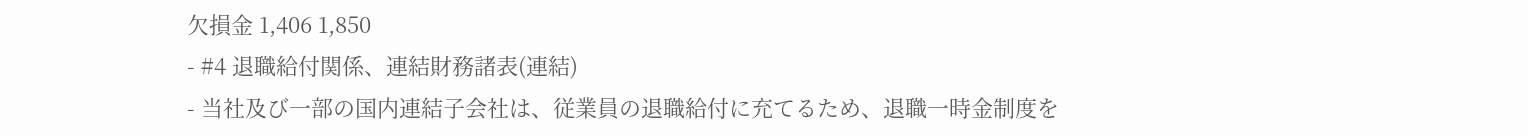欠損金 1,406 1,850
- #4 退職給付関係、連結財務諸表(連結)
- 当社及び一部の国内連結子会社は、従業員の退職給付に充てるため、退職一時金制度を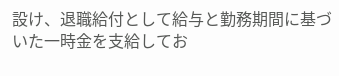設け、退職給付として給与と勤務期間に基づいた一時金を支給してお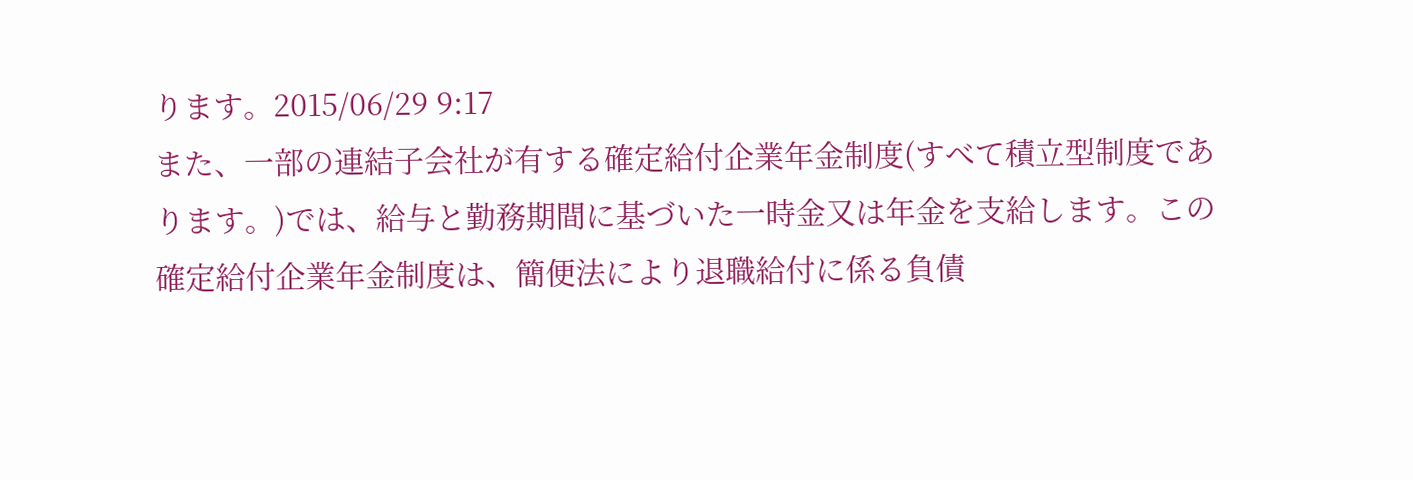ります。2015/06/29 9:17
また、一部の連結子会社が有する確定給付企業年金制度(すべて積立型制度であります。)では、給与と勤務期間に基づいた一時金又は年金を支給します。この確定給付企業年金制度は、簡便法により退職給付に係る負債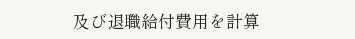及び退職給付費用を計算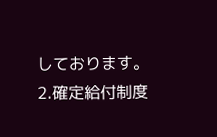しております。
2.確定給付制度